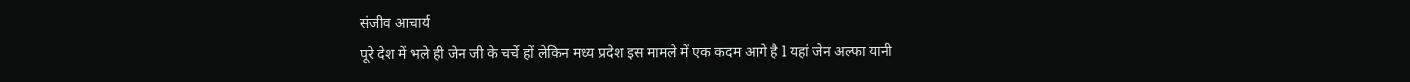संजीव आचार्य
पूरे देश में भले ही जेन जी के चर्चे हों लेकिन मध्य प्रदेश इस मामले में एक कदम आगे है l यहां जेन अल्फा यानी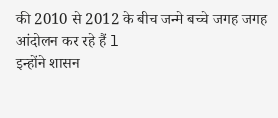की 2010 से 2012 के बीच जन्मे बच्चे जगह जगह आंदोलन कर रहे हैं l
इन्होंने शासन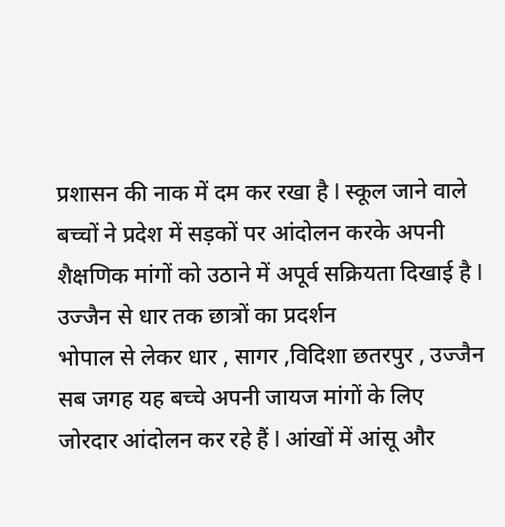प्रशासन की नाक में दम कर रखा है l स्कूल जाने वाले बच्चों ने प्रदेश में सड़कों पर आंदोलन करके अपनी शैक्षणिक मांगों को उठाने में अपूर्व सक्रियता दिखाई है l
उज्जैन से धार तक छात्रों का प्रदर्शन
भोपाल से लेकर धार , सागर ,विदिशा छतरपुर , उज्जैन सब जगह यह बच्चे अपनी जायज मांगों के लिए जोरदार आंदोलन कर रहे हैं l आंखों में आंसू और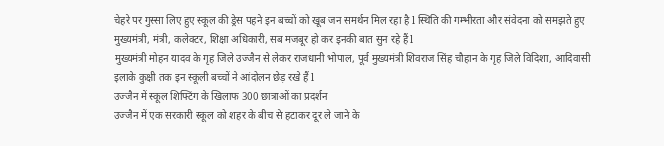चेहरे पर गुस्सा लिए हुए स्कूल की ड्रेस पहने इन बच्चों को खूब जन समर्थन मिल रहा है l स्थिति की गम्भीरता और संवेदना को समझते हुए मुख्यमंत्री, मंत्री, कलेक्टर, शिक्षा अधिकारी, सब मजबूर हो कर इनकी बात सुन रहे हैं l
मुख्यमंत्री मोहन यादव के गृह जिले उज्जैन से लेकर राजधानी भोपाल, पूर्व मुख्यमंत्री शिवराज सिंह चौहान के गृह जिले विदिशा, आदिवासी इलाके कुक्षी तक इन स्कूली बच्चों ने आंदोलन छेड़ रखे हैं l
उज्जैन में स्कूल शिफ्टिंग के खिलाफ 300 छात्राओं का प्रदर्शन
उज्जैन में एक सरकारी स्कूल को शहर के बीच से हटाकर दूर ले जाने के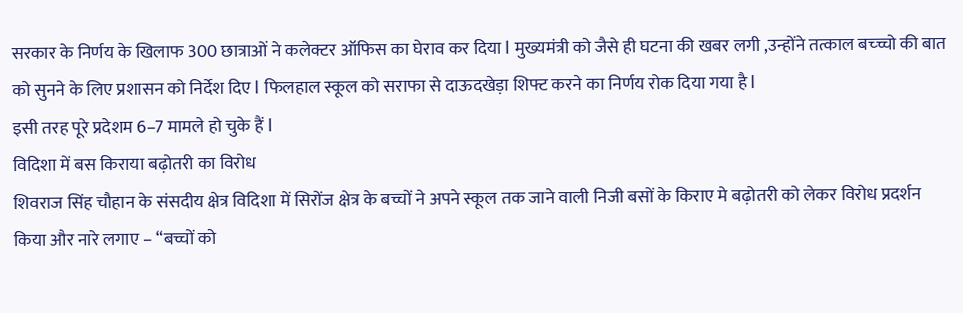सरकार के निर्णय के खिलाफ 300 छात्राओं ने कलेक्टर ऑफिस का घेराव कर दिया l मुख्यमंत्री को जैसे ही घटना की खबर लगी ,उन्होंने तत्काल बच्च्चो की बात को सुनने के लिए प्रशासन को निर्देश दिए l फिलहाल स्कूल को सराफा से दाऊदखेड़ा शिफ्ट करने का निर्णय रोक दिया गया है l
इसी तरह पूरे प्रदेशम 6–7 मामले हो चुके हैं l
विदिशा में बस किराया बढ़ोतरी का विरोध
शिवराज सिंह चौहान के संसदीय क्षेत्र विदिशा में सिरोंज क्षेत्र के बच्चों ने अपने स्कूल तक जाने वाली निजी बसों के किराए मे बढ़ोतरी को लेकर विरोध प्रदर्शन किया और नारे लगाए – “बच्चों को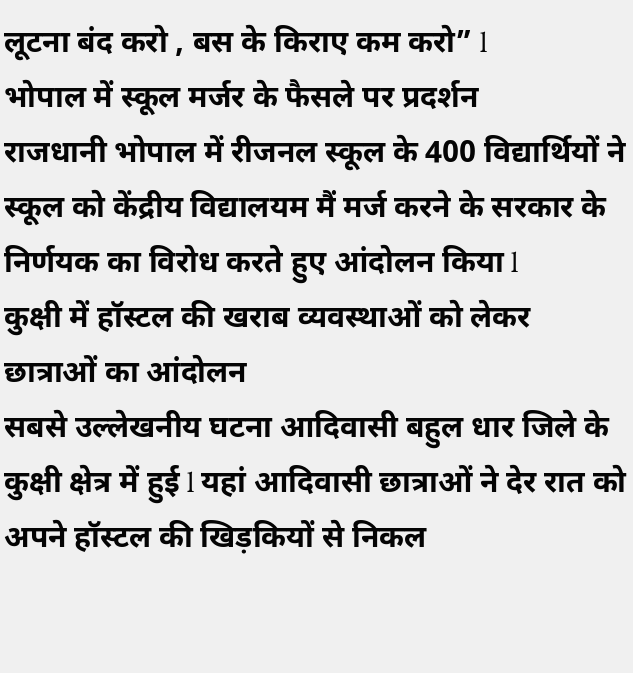लूटना बंद करो , बस के किराए कम करो” l
भोपाल में स्कूल मर्जर के फैसले पर प्रदर्शन
राजधानी भोपाल में रीजनल स्कूल के 400 विद्यार्थियों ने स्कूल को केंद्रीय विद्यालयम मैं मर्ज करने के सरकार के निर्णयक का विरोध करते हुए आंदोलन किया l
कुक्षी में हॉस्टल की खराब व्यवस्थाओं को लेकर छात्राओं का आंदोलन
सबसे उल्लेखनीय घटना आदिवासी बहुल धार जिले के कुक्षी क्षेत्र में हुई l यहां आदिवासी छात्राओं ने देर रात को अपने हॉस्टल की खिड़कियों से निकल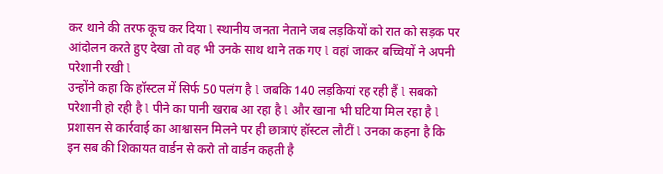कर थाने की तरफ कूच कर दिया l स्थानीय जनता नेताने जब लड़कियों को रात को सड़क पर आंदोलन करते हुए देखा तो वह भी उनके साथ थाने तक गए l वहां जाकर बच्चियों ने अपनी परेशानी रखी l
उन्होंने कहा कि हॉस्टल में सिर्फ 50 पलंग है l जबकि 140 लड़कियां रह रही हैं l सबको परेशानी हो रही है l पीने का पानी खराब आ रहा है l और खाना भी घटिया मिल रहा है l प्रशासन से कार्रवाई का आश्वासन मिलने पर ही छात्राएं हॉस्टल लौटीं l उनका कहना है कि
इन सब की शिकायत वार्डन से करो तो वार्डन कहती है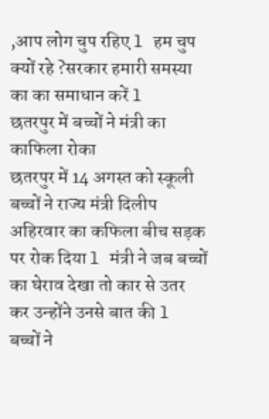,आप लोग चुप रहिए l हम चुप क्यों रहे ?सरकार हमारी समस्या का का समाधान करें l
छतरपुर में बच्चों ने मंत्री का काफिला रोका
छतरपुर में 14 अगस्त को स्कूली बच्चों ने राज्य मंत्री दिलीप अहिरवार का कफिला बीच सड़क पर रोक दिया l मंत्री ने जब बच्चों का घेराव देखा तो कार से उतर कर उन्होंने उनसे बात की l बच्चों ने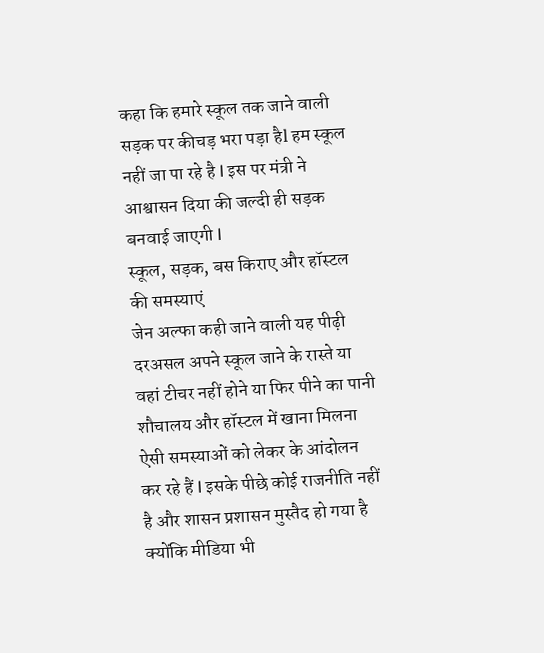कहा कि हमारे स्कूल तक जाने वाली सड़क पर कीचड़ भरा पड़ा हैl हम स्कूल नहीं जा पा रहे है l इस पर मंत्री ने आश्वासन दिया की जल्दी ही सड़क बनवाई जाएगी l
स्कूल, सड़क, बस किराए और हॉस्टल की समस्याएं
जेन अल्फा कही जाने वाली यह पीढ़ी दरअसल अपने स्कूल जाने के रास्ते या वहां टीचर नहीं होने या फिर पीने का पानी शौचालय और हॉस्टल में खाना मिलना ऐसी समस्याओं को लेकर के आंदोलन कर रहे हैं l इसके पीछे कोई राजनीति नहीं है और शासन प्रशासन मुस्तैद हो गया है क्योंकि मीडिया भी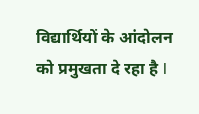विद्यार्थियों के आंदोलन को प्रमुखता दे रहा है l